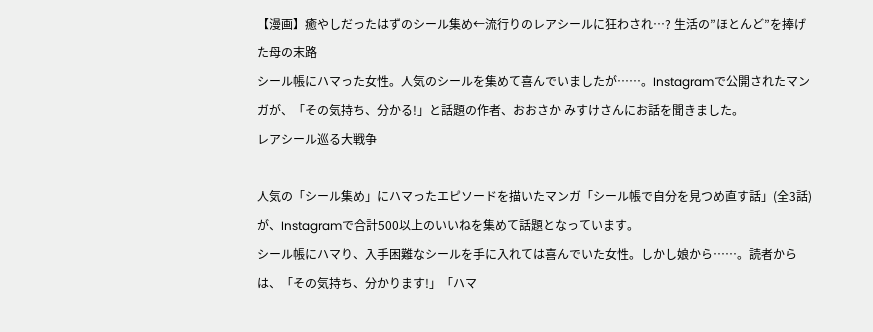【漫画】癒やしだったはずのシール集め←流行りのレアシールに狂わされ…? 生活の”ほとんど”を捧げた母の末路
シール帳にハマった女性。人気のシールを集めて喜んでいましたが……。Instagramで公開されたマンガが、「その気持ち、分かる!」と話題の作者、おおさか みすけさんにお話を聞きました。
レアシール巡る大戦争

人気の「シール集め」にハマったエピソードを描いたマンガ「シール帳で自分を見つめ直す話」(全3話)が、Instagramで合計500以上のいいねを集めて話題となっています。
シール帳にハマり、入手困難なシールを手に入れては喜んでいた女性。しかし娘から……。読者からは、「その気持ち、分かります!」「ハマ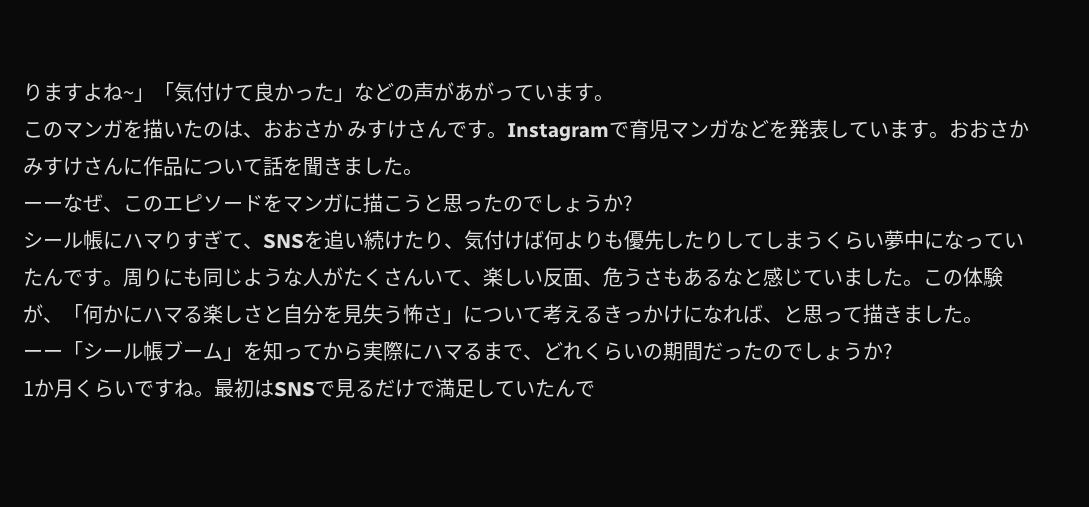りますよね~」「気付けて良かった」などの声があがっています。
このマンガを描いたのは、おおさか みすけさんです。Instagramで育児マンガなどを発表しています。おおさか みすけさんに作品について話を聞きました。
ーーなぜ、このエピソードをマンガに描こうと思ったのでしょうか?
シール帳にハマりすぎて、SNSを追い続けたり、気付けば何よりも優先したりしてしまうくらい夢中になっていたんです。周りにも同じような人がたくさんいて、楽しい反面、危うさもあるなと感じていました。この体験が、「何かにハマる楽しさと自分を見失う怖さ」について考えるきっかけになれば、と思って描きました。
ーー「シール帳ブーム」を知ってから実際にハマるまで、どれくらいの期間だったのでしょうか?
1か月くらいですね。最初はSNSで見るだけで満足していたんで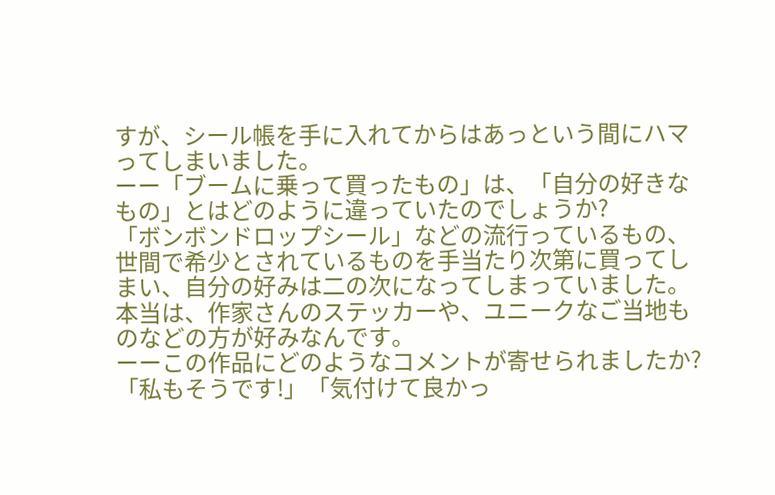すが、シール帳を手に入れてからはあっという間にハマってしまいました。
ーー「ブームに乗って買ったもの」は、「自分の好きなもの」とはどのように違っていたのでしょうか?
「ボンボンドロップシール」などの流行っているもの、世間で希少とされているものを手当たり次第に買ってしまい、自分の好みは二の次になってしまっていました。本当は、作家さんのステッカーや、ユニークなご当地ものなどの方が好みなんです。
ーーこの作品にどのようなコメントが寄せられましたか?
「私もそうです!」「気付けて良かっ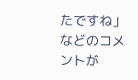たですね」などのコメントが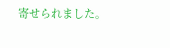寄せられました。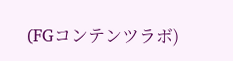(FGコンテンツラボ)